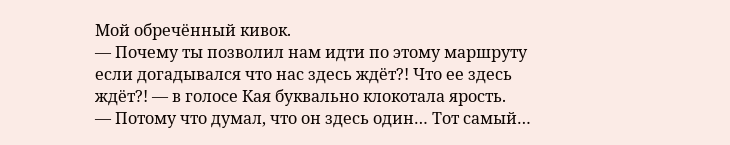Мой обречённый кивок.
— Почему ты позволил нам идти по этому маршруту если догадывался что нас здесь ждёт?! Что ее здесь ждёт?! — в голосе Кая буквально клокотала ярость.
— Потому что думал, что он здесь один… Тот самый…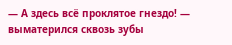— А здесь всё проклятое гнездо! — выматерился сквозь зубы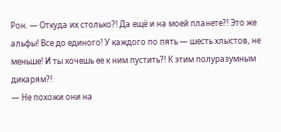Рон. — Откуда их столько?! Да ещё и на моей планете?! Это же альфы! Все до единого! У каждого по пять — шесть хлыстов, не меньше! И ты хочешь ее к ним пустить?! К этим полуразумным дикарям?!
— Не похожи они на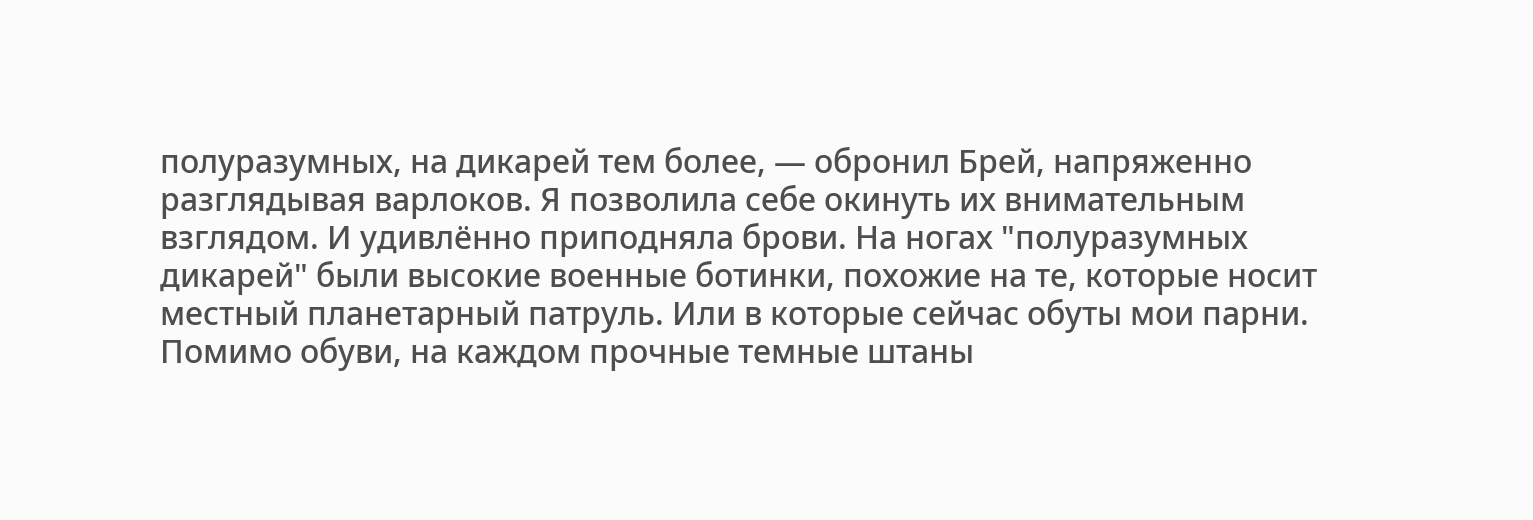полуразумных, на дикарей тем более, — обронил Брей, напряженно разглядывая варлоков. Я позволила себе окинуть их внимательным взглядом. И удивлённо приподняла брови. На ногах "полуразумных дикарей" были высокие военные ботинки, похожие на те, которые носит местный планетарный патруль. Или в которые сейчас обуты мои парни. Помимо обуви, на каждом прочные темные штаны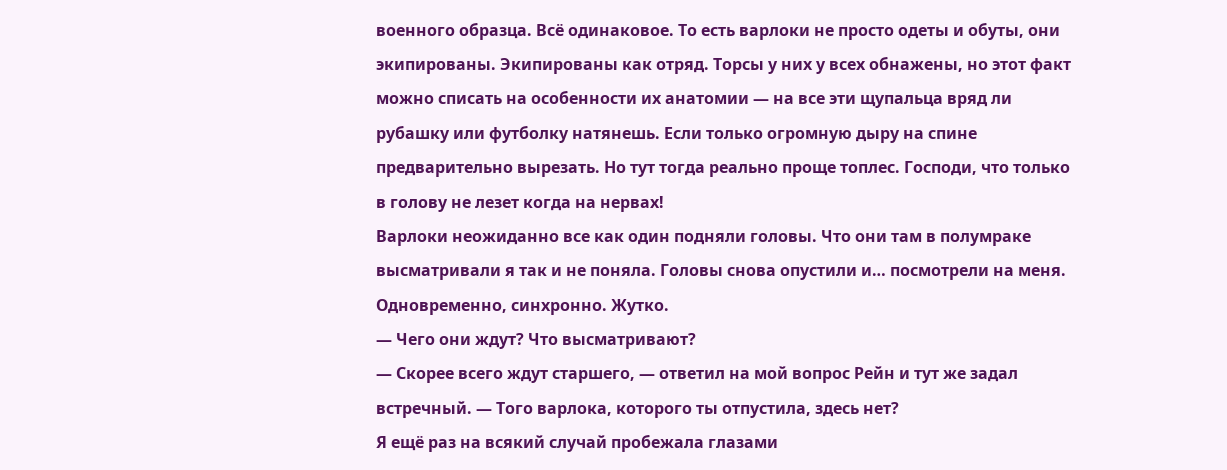военного образца. Всё одинаковое. То есть варлоки не просто одеты и обуты, они экипированы. Экипированы как отряд. Торсы у них у всех обнажены, но этот факт можно списать на особенности их анатомии — на все эти щупальца вряд ли рубашку или футболку натянешь. Если только огромную дыру на спине предварительно вырезать. Но тут тогда реально проще топлес. Господи, что только в голову не лезет когда на нервах!
Варлоки неожиданно все как один подняли головы. Что они там в полумраке высматривали я так и не поняла. Головы снова опустили и… посмотрели на меня. Одновременно, синхронно. Жутко.
— Чего они ждут? Что высматривают?
— Скорее всего ждут старшего, — ответил на мой вопрос Рейн и тут же задал встречный. — Того варлока, которого ты отпустила, здесь нет?
Я ещё раз на всякий случай пробежала глазами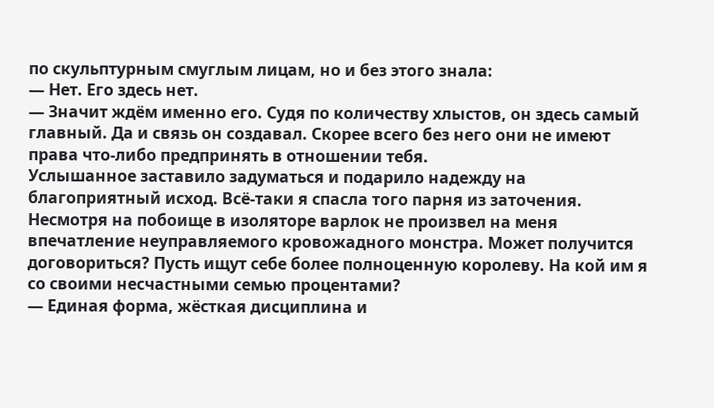по скульптурным смуглым лицам, но и без этого знала:
— Нет. Его здесь нет.
— Значит ждём именно его. Судя по количеству хлыстов, он здесь самый главный. Да и связь он создавал. Скорее всего без него они не имеют права что-либо предпринять в отношении тебя.
Услышанное заставило задуматься и подарило надежду на благоприятный исход. Всё-таки я спасла того парня из заточения. Несмотря на побоище в изоляторе варлок не произвел на меня впечатление неуправляемого кровожадного монстра. Может получится договориться? Пусть ищут себе более полноценную королеву. На кой им я со своими несчастными семью процентами?
— Единая форма, жёсткая дисциплина и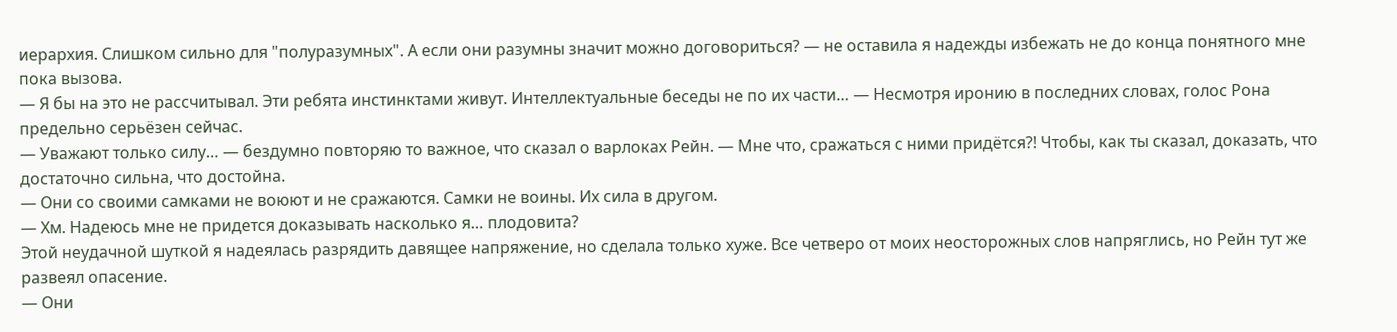иерархия. Слишком сильно для "полуразумных". А если они разумны значит можно договориться? — не оставила я надежды избежать не до конца понятного мне пока вызова.
— Я бы на это не рассчитывал. Эти ребята инстинктами живут. Интеллектуальные беседы не по их части… — Несмотря иронию в последних словах, голос Рона предельно серьёзен сейчас.
— Уважают только силу… — бездумно повторяю то важное, что сказал о варлоках Рейн. — Мне что, сражаться с ними придётся?! Чтобы, как ты сказал, доказать, что достаточно сильна, что достойна.
— Они со своими самками не воюют и не сражаются. Самки не воины. Их сила в другом.
— Хм. Надеюсь мне не придется доказывать насколько я… плодовита?
Этой неудачной шуткой я надеялась разрядить давящее напряжение, но сделала только хуже. Все четверо от моих неосторожных слов напряглись, но Рейн тут же развеял опасение.
— Они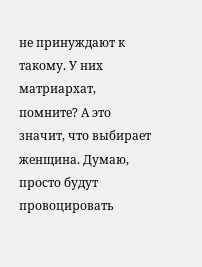не принуждают к такому. У них матриархат, помните? А это значит, что выбирает женщина. Думаю, просто будут провоцировать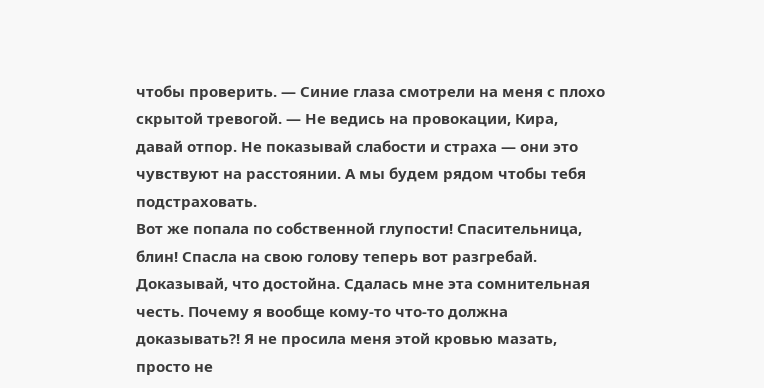чтобы проверить. — Синие глаза смотрели на меня с плохо скрытой тревогой. — Не ведись на провокации, Кира, давай отпор. Не показывай слабости и страха — они это чувствуют на расстоянии. А мы будем рядом чтобы тебя подстраховать.
Вот же попала по собственной глупости! Спасительница, блин! Спасла на свою голову теперь вот разгребай. Доказывай, что достойна. Сдалась мне эта сомнительная честь. Почему я вообще кому-то что-то должна доказывать?! Я не просила меня этой кровью мазать, просто не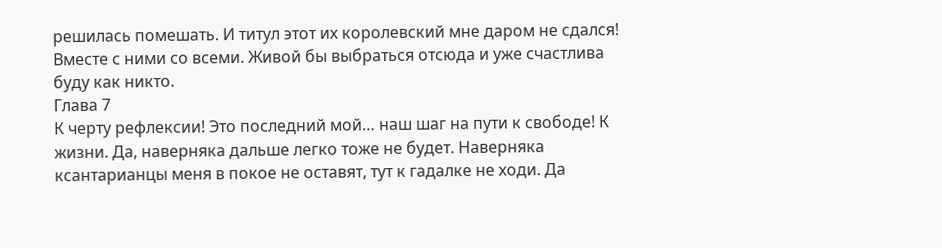решилась помешать. И титул этот их королевский мне даром не сдался! Вместе с ними со всеми. Живой бы выбраться отсюда и уже счастлива буду как никто.
Глава 7
К черту рефлексии! Это последний мой… наш шаг на пути к свободе! К жизни. Да, наверняка дальше легко тоже не будет. Наверняка ксантарианцы меня в покое не оставят, тут к гадалке не ходи. Да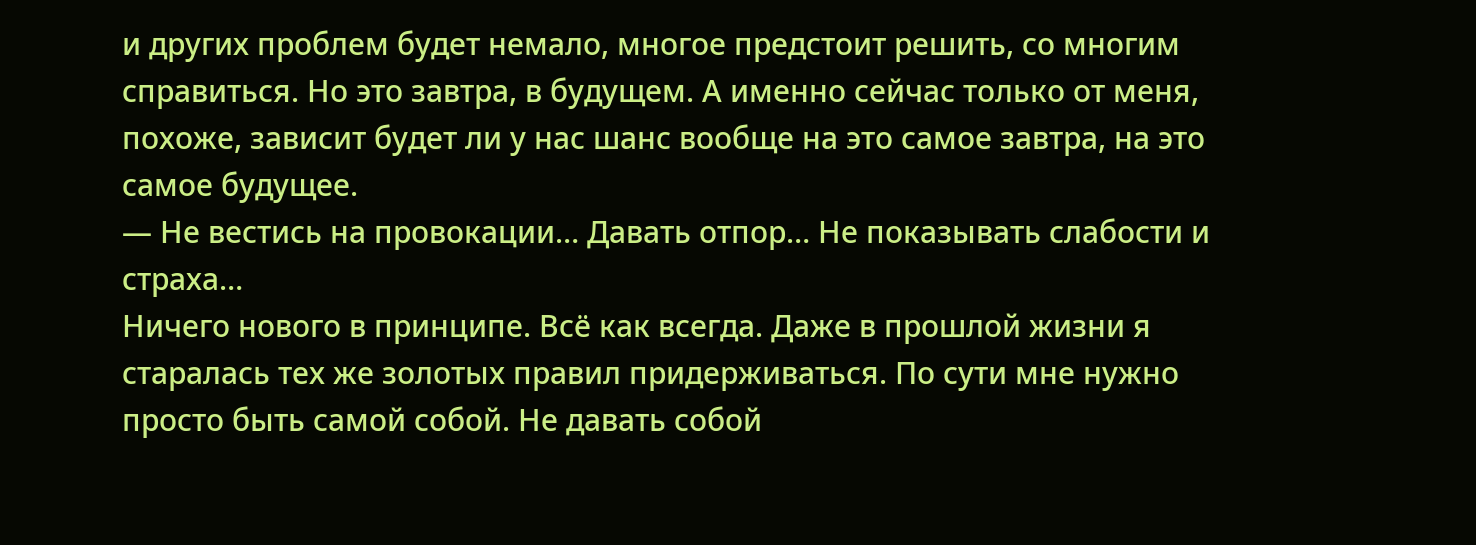и других проблем будет немало, многое предстоит решить, со многим справиться. Но это завтра, в будущем. А именно сейчас только от меня, похоже, зависит будет ли у нас шанс вообще на это самое завтра, на это самое будущее.
— Не вестись на провокации… Давать отпор… Не показывать слабости и страха…
Ничего нового в принципе. Всё как всегда. Даже в прошлой жизни я старалась тех же золотых правил придерживаться. По сути мне нужно просто быть самой собой. Не давать собой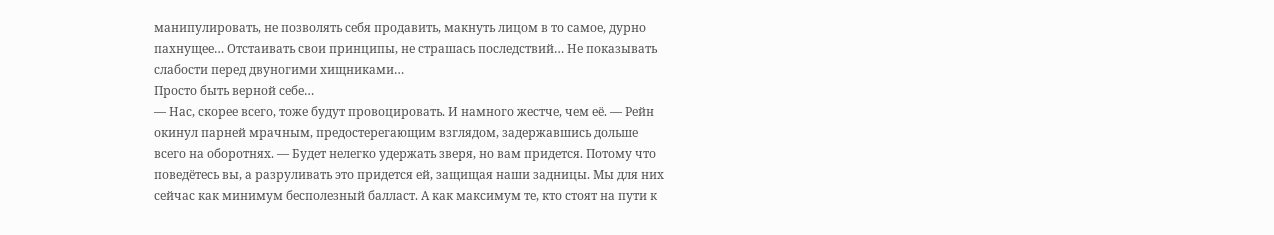манипулировать, не позволять себя продавить, макнуть лицом в то самое, дурно пахнущее… Отстаивать свои принципы, не страшась последствий… Не показывать слабости перед двуногими хищниками…
Просто быть верной себе…
— Нас, скорее всего, тоже будут провоцировать. И намного жестче, чем её. — Рейн окинул парней мрачным, предостерегающим взглядом, задержавшись дольше всего на оборотнях. — Будет нелегко удержать зверя, но вам придется. Потому что поведётесь вы, а разруливать это придется ей, защищая наши задницы. Мы для них сейчас как минимум бесполезный балласт. А как максимум те, кто стоят на пути к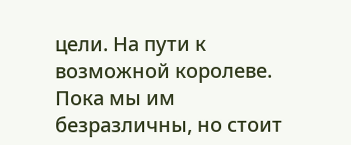цели. На пути к возможной королеве. Пока мы им безразличны, но стоит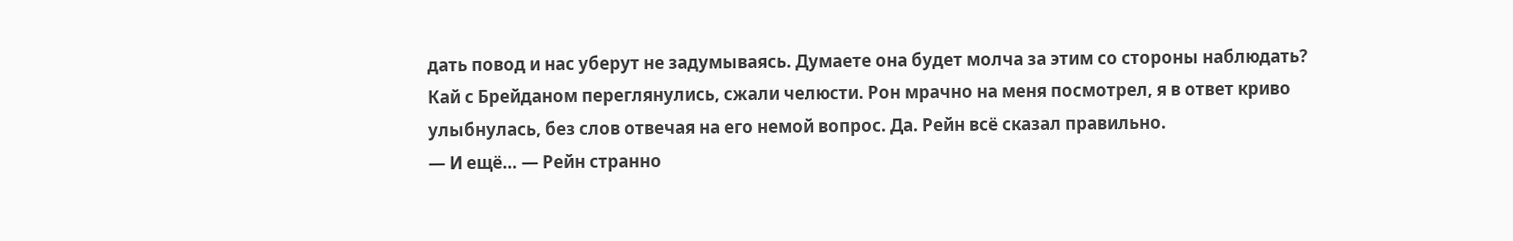дать повод и нас уберут не задумываясь. Думаете она будет молча за этим со стороны наблюдать?
Кай с Брейданом переглянулись, сжали челюсти. Рон мрачно на меня посмотрел, я в ответ криво улыбнулась, без слов отвечая на его немой вопрос. Да. Рейн всё сказал правильно.
— И ещё… — Рейн странно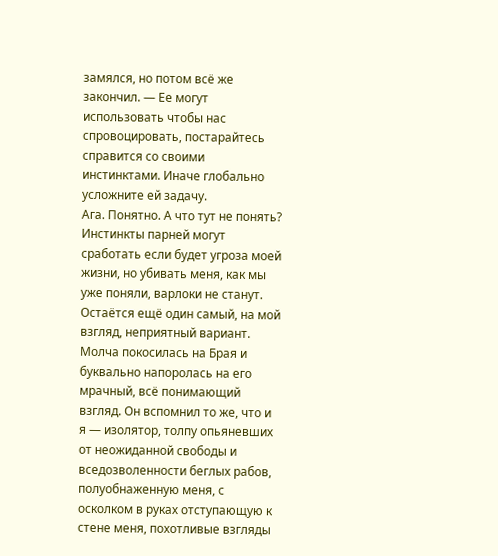замялся, но потом всё же закончил. — Ее могут использовать чтобы нас спровоцировать, постарайтесь справится со своими инстинктами. Иначе глобально усложните ей задачу.
Ага. Понятно. А что тут не понять? Инстинкты парней могут сработать если будет угроза моей жизни, но убивать меня, как мы уже поняли, варлоки не станут. Остаётся ещё один самый, на мой взгляд, неприятный вариант.
Молча покосилась на Брая и буквально напоролась на его мрачный, всё понимающий взгляд. Он вспомнил то же, что и я — изолятор, толпу опьяневших от неожиданной свободы и вседозволенности беглых рабов, полуобнаженную меня, с осколком в руках отступающую к стене меня, похотливые взгляды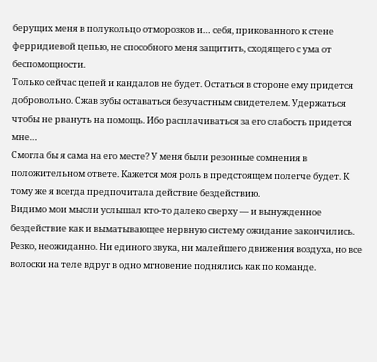берущих меня в полукольцо отморозков и… себя, прикованного к стене ферридиевой цепью, не способного меня защитить, сходящего с ума от беспомощности.
Только сейчас цепей и кандалов не будет. Остаться в стороне ему придется добровольно. Сжав зубы оставаться безучастным свидетелем. Удержаться чтобы не рвануть на помощь. Ибо расплачиваться за его слабость придется мне…
Смогла бы я сама на его месте? У меня были резонные сомнения в положительном ответе. Кажется моя роль в предстоящем полегче будет. К тому же я всегда предпочитала действие бездействию.
Видимо мои мысли услышал кто-то далеко сверху — и вынужденное бездействие как и выматывающее нервную систему ожидание закончились. Резко, неожиданно. Ни единого звука, ни малейшего движения воздуха, но все волоски на теле вдруг в одно мгновение поднялись как по команде.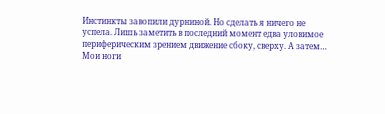Инстинкты завопили дурниной. Но сделать я ничего не успела. Лишь заметить в последний момент едва уловимое периферическим зрением движение сбоку, сверху. А затем…
Мои ноги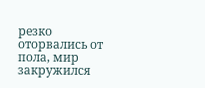резко оторвались от пола, мир закружился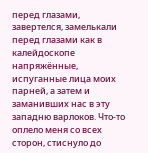перед глазами, завертелся, замелькали перед глазами как в калейдоскопе напряжённые, испуганные лица моих парней, а затем и заманивших нас в эту западню варлоков. Что-то оплело меня со всех сторон, стиснуло до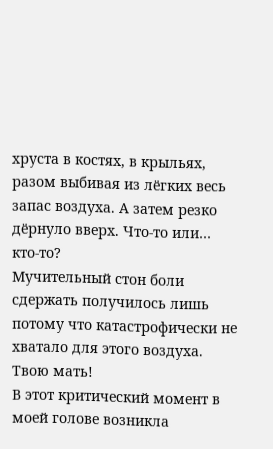хруста в костях, в крыльях, разом выбивая из лёгких весь запас воздуха. А затем резко дёрнуло вверх. Что-то или… кто-то?
Мучительный стон боли сдержать получилось лишь потому что катастрофически не хватало для этого воздуха. Твою мать!
В этот критический момент в моей голове возникла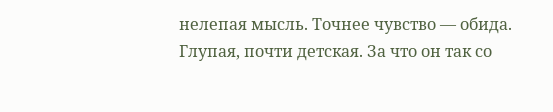нелепая мысль. Точнее чувство — обида. Глупая, почти детская. За что он так со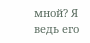мной? Я ведь его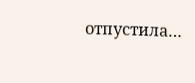отпустила…